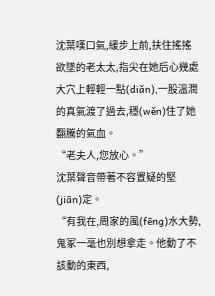沈葉嘆口氣,緩步上前,扶住搖搖欲墜的老太太,指尖在她后心幾處大穴上輕輕一點(diǎn),一股溫潤的真氣渡了過去,穩(wěn)住了她翻騰的氣血。
“老夫人,您放心。”
沈葉聲音帶著不容置疑的堅(jiān)定。
“有我在,周家的風(fēng)水大勢,鬼冢一毫也別想拿走。他動了不該動的東西,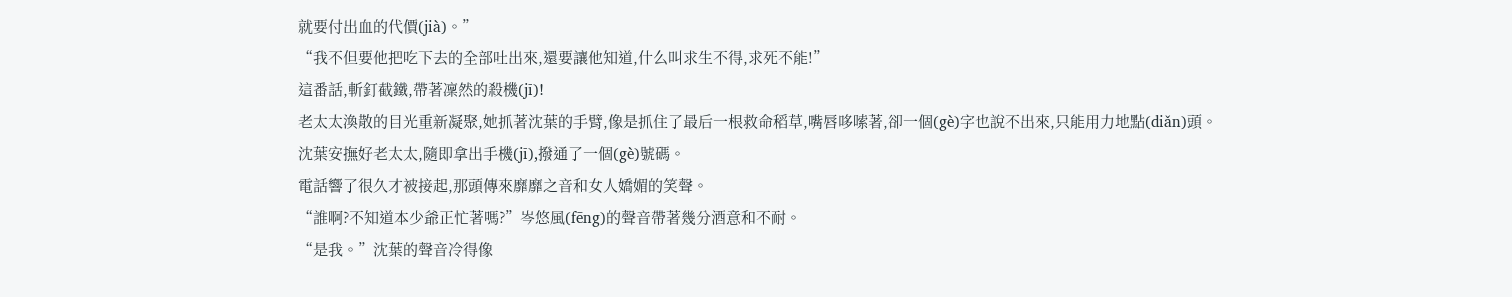就要付出血的代價(jià)。”
“我不但要他把吃下去的全部吐出來,還要讓他知道,什么叫求生不得,求死不能!”
這番話,斬釘截鐵,帶著凜然的殺機(jī)!
老太太渙散的目光重新凝聚,她抓著沈葉的手臂,像是抓住了最后一根救命稻草,嘴唇哆嗦著,卻一個(gè)字也說不出來,只能用力地點(diǎn)頭。
沈葉安撫好老太太,隨即拿出手機(jī),撥通了一個(gè)號碼。
電話響了很久才被接起,那頭傳來靡靡之音和女人嬌媚的笑聲。
“誰啊?不知道本少爺正忙著嗎?”岑悠風(fēng)的聲音帶著幾分酒意和不耐。
“是我。”沈葉的聲音冷得像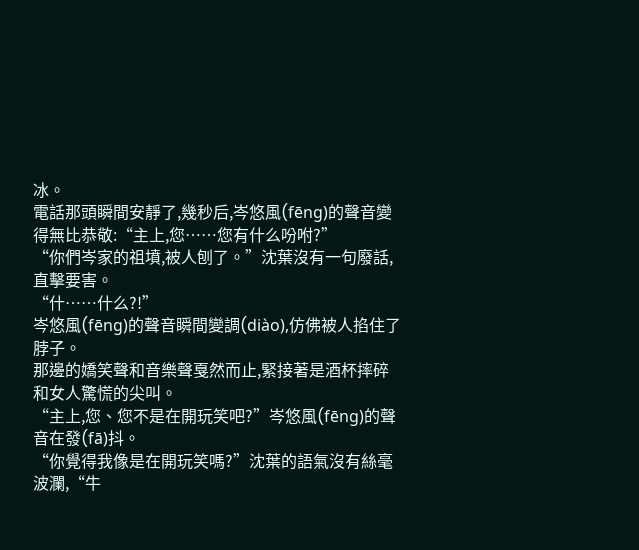冰。
電話那頭瞬間安靜了,幾秒后,岑悠風(fēng)的聲音變得無比恭敬:“主上,您……您有什么吩咐?”
“你們岑家的祖墳,被人刨了。”沈葉沒有一句廢話,直擊要害。
“什……什么?!”
岑悠風(fēng)的聲音瞬間變調(diào),仿佛被人掐住了脖子。
那邊的嬌笑聲和音樂聲戛然而止,緊接著是酒杯摔碎和女人驚慌的尖叫。
“主上,您、您不是在開玩笑吧?”岑悠風(fēng)的聲音在發(fā)抖。
“你覺得我像是在開玩笑嗎?”沈葉的語氣沒有絲毫波瀾,“牛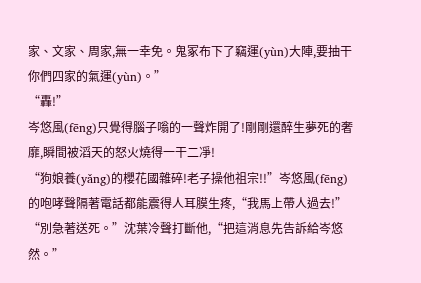家、文家、周家,無一幸免。鬼冢布下了竊運(yùn)大陣,要抽干你們四家的氣運(yùn)。”
“轟!”
岑悠風(fēng)只覺得腦子嗡的一聲炸開了!剛剛還醉生夢死的奢靡,瞬間被滔天的怒火燒得一干二凈!
“狗娘養(yǎng)的櫻花國雜碎!老子操他祖宗!!”岑悠風(fēng)的咆哮聲隔著電話都能震得人耳膜生疼,“我馬上帶人過去!”
“別急著送死。”沈葉冷聲打斷他,“把這消息先告訴給岑悠然。”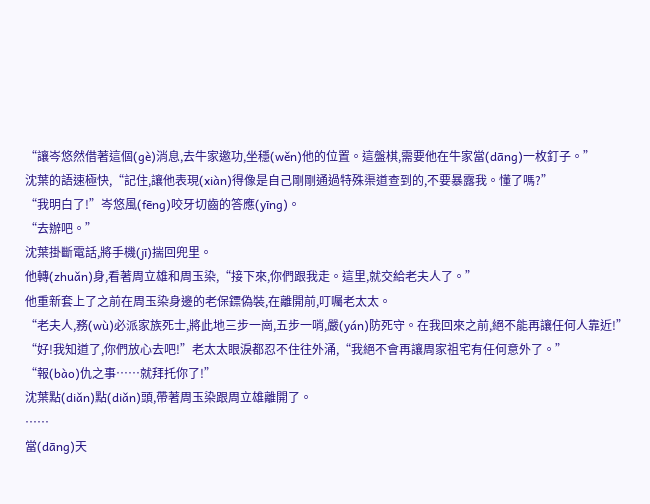“讓岑悠然借著這個(gè)消息,去牛家邀功,坐穩(wěn)他的位置。這盤棋,需要他在牛家當(dāng)一枚釘子。”
沈葉的語速極快,“記住,讓他表現(xiàn)得像是自己剛剛通過特殊渠道查到的,不要暴露我。懂了嗎?”
“我明白了!”岑悠風(fēng)咬牙切齒的答應(yīng)。
“去辦吧。”
沈葉掛斷電話,將手機(jī)揣回兜里。
他轉(zhuǎn)身,看著周立雄和周玉染,“接下來,你們跟我走。這里,就交給老夫人了。”
他重新套上了之前在周玉染身邊的老保鏢偽裝,在離開前,叮囑老太太。
“老夫人,務(wù)必派家族死士,將此地三步一崗,五步一哨,嚴(yán)防死守。在我回來之前,絕不能再讓任何人靠近!”
“好!我知道了,你們放心去吧!”老太太眼淚都忍不住往外涌,“我絕不會再讓周家祖宅有任何意外了。”
“報(bào)仇之事……就拜托你了!”
沈葉點(diǎn)點(diǎn)頭,帶著周玉染跟周立雄離開了。
……
當(dāng)天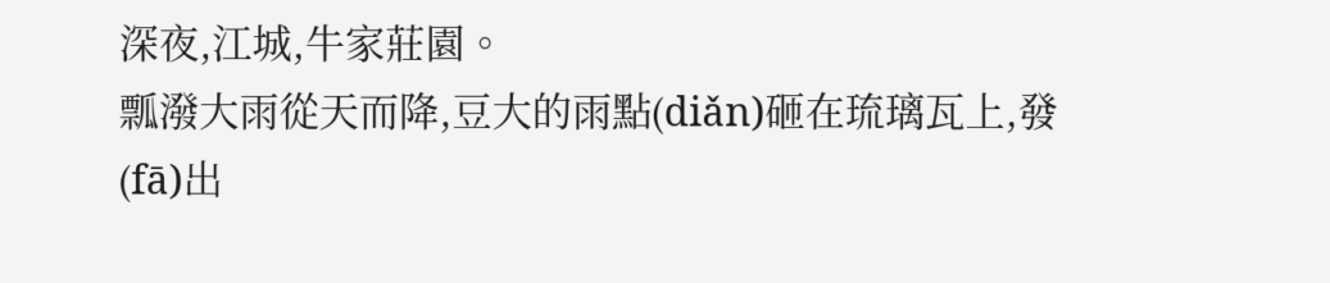深夜,江城,牛家莊園。
瓢潑大雨從天而降,豆大的雨點(diǎn)砸在琉璃瓦上,發(fā)出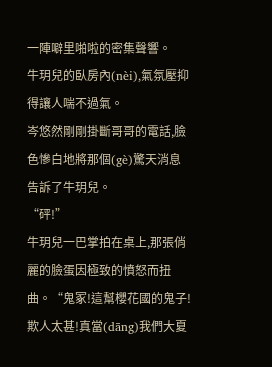一陣噼里啪啦的密集聲響。
牛玥兒的臥房內(nèi),氣氛壓抑得讓人喘不過氣。
岑悠然剛剛掛斷哥哥的電話,臉色慘白地將那個(gè)驚天消息告訴了牛玥兒。
“砰!”
牛玥兒一巴掌拍在桌上,那張俏麗的臉蛋因極致的憤怒而扭曲。“鬼冢!這幫櫻花國的鬼子!欺人太甚!真當(dāng)我們大夏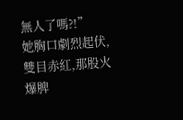無人了嗎?!”
她胸口劇烈起伏,雙目赤紅,那股火爆脾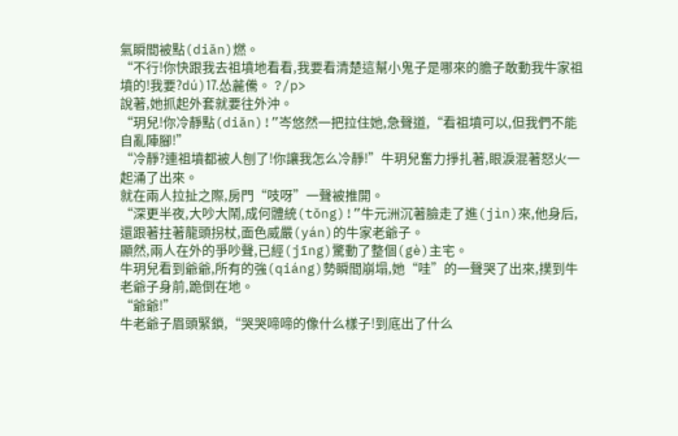氣瞬間被點(diǎn)燃。
“不行!你快跟我去祖墳地看看,我要看清楚這幫小鬼子是哪來的膽子敢動我牛家祖墳的!我要?dú)⒘怂麄儯。 ?/p>
說著,她抓起外套就要往外沖。
“玥兒!你冷靜點(diǎn)!”岑悠然一把拉住她,急聲道,“看祖墳可以,但我們不能自亂陣腳!”
“冷靜?連祖墳都被人刨了!你讓我怎么冷靜!”牛玥兒奮力掙扎著,眼淚混著怒火一起涌了出來。
就在兩人拉扯之際,房門“吱呀”一聲被推開。
“深更半夜,大吵大鬧,成何體統(tǒng)!”牛元洲沉著臉走了進(jìn)來,他身后,還跟著拄著龍頭拐杖,面色威嚴(yán)的牛家老爺子。
顯然,兩人在外的爭吵聲,已經(jīng)驚動了整個(gè)主宅。
牛玥兒看到爺爺,所有的強(qiáng)勢瞬間崩塌,她“哇”的一聲哭了出來,撲到牛老爺子身前,跪倒在地。
“爺爺!”
牛老爺子眉頭緊鎖,“哭哭啼啼的像什么樣子!到底出了什么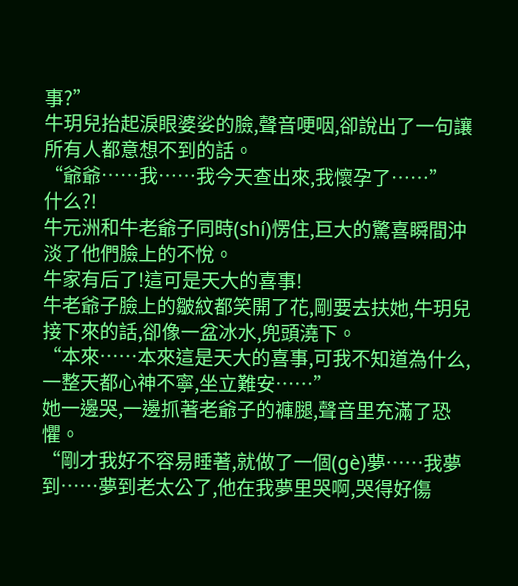事?”
牛玥兒抬起淚眼婆娑的臉,聲音哽咽,卻說出了一句讓所有人都意想不到的話。
“爺爺……我……我今天查出來,我懷孕了……”
什么?!
牛元洲和牛老爺子同時(shí)愣住,巨大的驚喜瞬間沖淡了他們臉上的不悅。
牛家有后了!這可是天大的喜事!
牛老爺子臉上的皺紋都笑開了花,剛要去扶她,牛玥兒接下來的話,卻像一盆冰水,兜頭澆下。
“本來……本來這是天大的喜事,可我不知道為什么,一整天都心神不寧,坐立難安……”
她一邊哭,一邊抓著老爺子的褲腿,聲音里充滿了恐懼。
“剛才我好不容易睡著,就做了一個(gè)夢……我夢到……夢到老太公了,他在我夢里哭啊,哭得好傷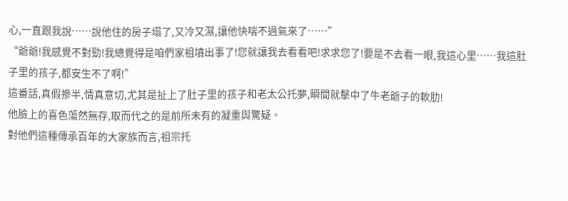心,一直跟我說……說他住的房子塌了,又冷又濕,讓他快喘不過氣來了……”
“爺爺!我感覺不對勁!我總覺得是咱們家祖墳出事了!您就讓我去看看吧!求求您了!要是不去看一眼,我這心里……我這肚子里的孩子,都安生不了啊!”
這番話,真假摻半,情真意切,尤其是扯上了肚子里的孩子和老太公托夢,瞬間就擊中了牛老爺子的軟肋!
他臉上的喜色蕩然無存,取而代之的是前所未有的凝重與驚疑。
對他們這種傳承百年的大家族而言,祖宗托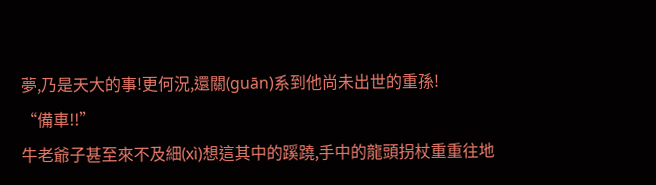夢,乃是天大的事!更何況,還關(guān)系到他尚未出世的重孫!
“備車!!”
牛老爺子甚至來不及細(xì)想這其中的蹊蹺,手中的龍頭拐杖重重往地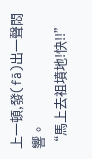上一頓,發(fā)出一聲悶響。
“馬上去祖墳地!快!!”